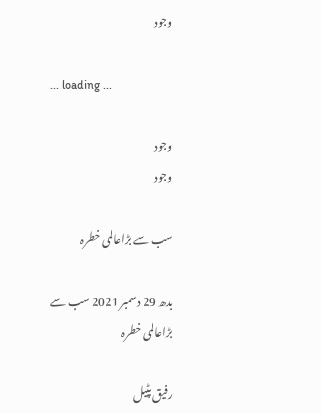وجود

... loading ...

وجود
وجود

سب سے بڑاعالمی خطرہ

بدھ 29 دسمبر 2021 سب سے بڑاعالمی خطرہ

رفیق پٹیل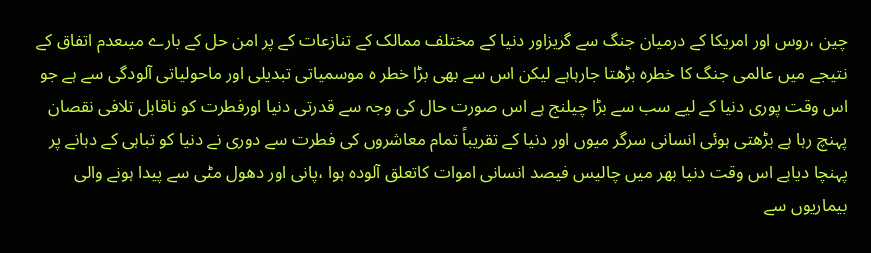چین ،روس اور امریکا کے درمیان جنگ سے گریزاور دنیا کے مختلف ممالک کے تنازعات کے پر امن حل کے بارے میںعدم اتفاق کے نتیجے میں عالمی جنگ کا خطرہ بڑھتا جارہاہے لیکن اس سے بھی بڑا خطر ہ موسمیاتی تبدیلی اور ماحولیاتی آلودگی سے ہے جو اس وقت پوری دنیا کے لیے سب سے بڑا چیلنج ہے اس صورت حال کی وجہ سے قدرتی دنیا اورفطرت کو ناقابل تلافی نقصان پہنچ رہا ہے بڑھتی ہوئی انسانی سرگر میوں اور دنیا کے تقریباً تمام معاشروں کی فطرت سے دوری نے دنیا کو تباہی کے دہانے پر پہنچا دیاہے اس وقت دنیا بھر میں چالیس فیصد انسانی اموات کاتعلق آلودہ ہوا ،پانی اور دھول مٹی سے پیدا ہونے والی بیماریوں سے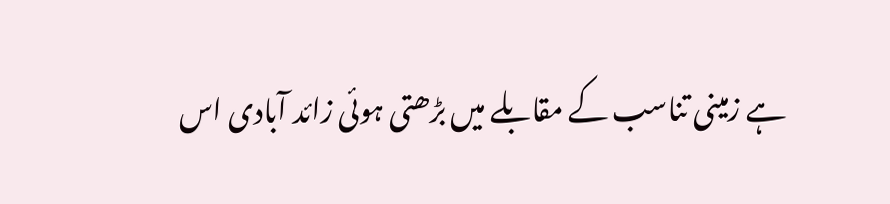ہے زمینی تناسب کے مقابلے میں بڑھتی ہوئی زائد آبادی اس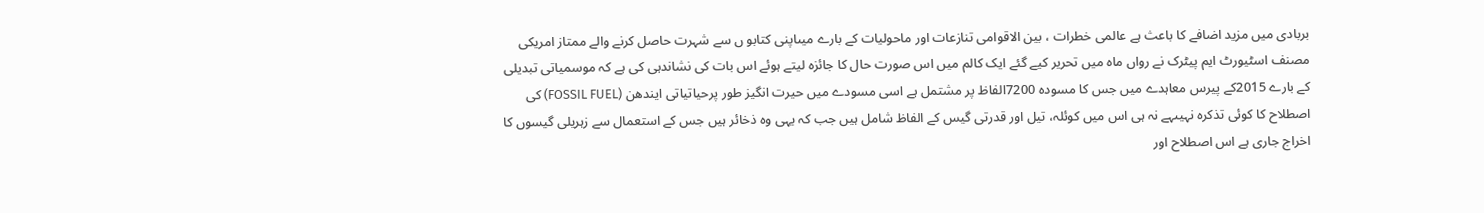بربادی میں مزید اضافے کا باعث ہے عالمی خطرات ، بین الاقوامی تنازعات اور ماحولیات کے بارے میںاپنی کتابو ں سے شہرت حاصل کرنے والے ممتاز امریکی مصنف اسٹیورٹ ایم پیٹرک نے رواں ماہ میں تحریر کیے گئے ایک کالم میں اس صورت حال کا جائزہ لیتے ہوئے اس بات کی نشاندہی کی ہے کہ موسمیاتی تبدیلی کے بارے 2015کے پیرس معاہدے میں جس کا مسودہ 7200الفاظ پر مشتمل ہے اسی مسودے میں حیرت انگیز طور پرحیاتیاتی ایندھن (FOSSIL FUEL) کی اصطلاح کا کوئی تذکرہ نہیںہے نہ ہی اس میں کوئلہ، تیل اور قدرتی گیس کے الفاظ شامل ہیں جب کہ یہی وہ ذخائر ہیں جس کے استعمال سے زہریلی گیسوں کا اخراج جاری ہے اس اصطلاح اور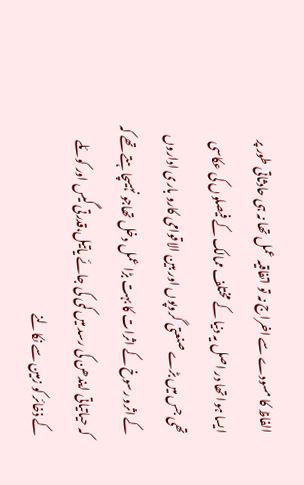الفاظ کا مسودے سے اخراج نہ تو اتفاقیہ عمل تھا نہ ہی حادثاتی طور پر ایسا ہوا تھا در اصل یہ دنیا کے مختلف ممالک کے فیصلوں کی عکاسی تھی جس میں بڑے صنعتی گروپوں اور بین الاقوامی کارو باری اداروں کے اثرو رسوخ کے اثرات کا بہت بڑا عمل دخل تھاجو نہیںچاہتے تھے کہ کہ حیاتیاتی ایندھن کی رسد میں کمی کی جائے یاتیل،قدرتی گیس اور کوئلے کے ذخائر کو زمین سے نکالنے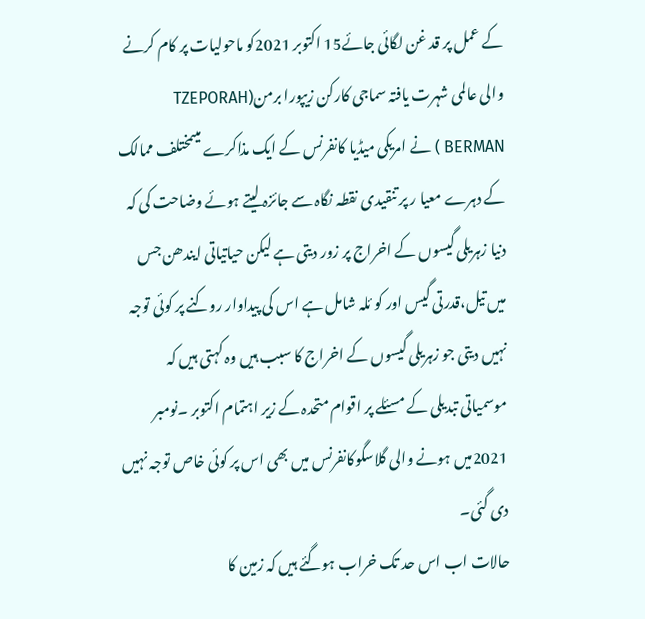کے عمل پر قد غن لگائی جائے15 اکتوبر 2021کو ماحولیات پر کام کرنے والی عالمی شہرت یافتہ سماجی کارکن زیپورا برمن(TZEPORAH BERMAN ) نے امریکی میڈیا کانفرنس کے ایک مذاکرے میںمختلف ممالک کے دہرے معیا ر پر تنقیدی نقطہ نگاہ سے جائزہ لیتے ہوئے وضاحت کی کہ دنیا زہریلی گیسوں کے اخراج پر زور دیتی ہے لیکن حیاتیاتی ایندھن جس میں تیل،قدرتی گیس اور کو ئلہ شامل ہے اس کی پیداوار روکنے پر کوئی توجہ نہیں دیتی جو زہریلی گیسوں کے اخراج کا سبب ہیں وہ کہتی ہیں کہ موسمیاتی تبدیلی کے مسئلے پر اقوام متحدہ کے زیر اہتمام اکتوبر ۔نومبر 2021میں ہونے والی گلاسگوکانفرنس میں بھی اس پر کوئی خاص توجہ نہیں دی گئی۔
حالات اب اس حد تک خراب ہوگئے ہیں کہ زمین کا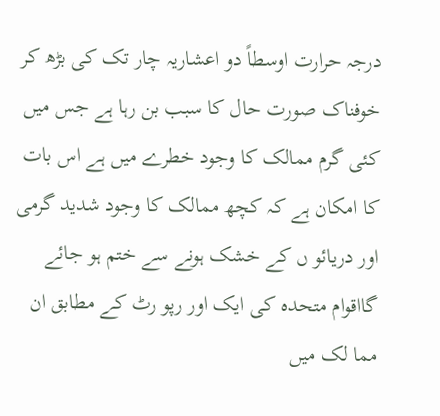درجہ حرارت اوسطاً دو اعشاریہ چار تک کی بڑھ کر خوفناک صورت حال کا سبب بن رہا ہے جس میں کئی گرم ممالک کا وجود خطرے میں ہے اس بات کا امکان ہے کہ کچھ ممالک کا وجود شدید گرمی اور دریائو ں کے خشک ہونے سے ختم ہو جائے گااقوام متحدہ کی ایک اور رپو رٹ کے مطابق ان مما لک میں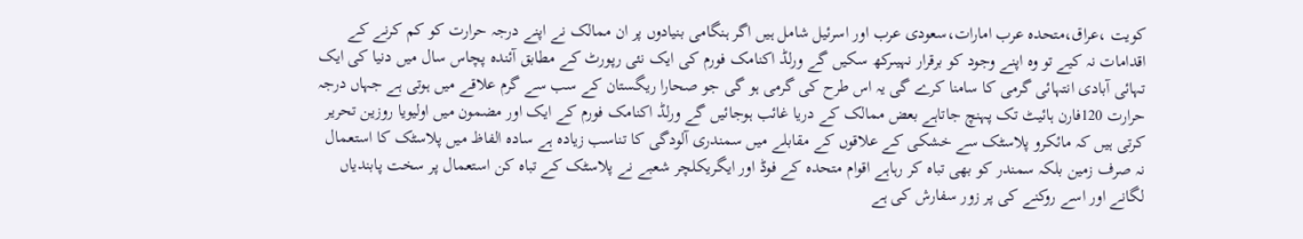کویت ،عراق،متحدہ عرب امارات،سعودی عرب اور اسرئیل شامل ہیں اگر ہنگامی بنیادوں پر ان ممالک نے اپنے درجہ حرارت کو کم کرنے کے اقدامات نہ کیے تو وہ اپنے وجود کو برقرار نہیںرکھ سکیں گے ورلڈ اکنامک فورم کی ایک نئی رپورٹ کے مطابق آئندہ پچاس سال میں دنیا کی ایک تہائی آبادی انتہائی گرمی کا سامنا کرے گی یہ اس طرح کی گرمی ہو گی جو صحارا ریگستان کے سب سے گرم علاقے میں ہوتی ہے جہاں درجہ حرارت 120فارن ہائیٹ تک پہنچ جاتاہے بعض ممالک کے دریا غائب ہوجائیں گے ورلڈ اکنامک فورم کے ایک اور مضمون میں اولیویا روزین تحریر کرتی ہیں کہ مائکرو پلاسٹک سے خشکی کے علاقوں کے مقابلے میں سمندری آلودگی کا تناسب زیادہ ہے سادہ الفاظ میں پلاسٹک کا استعمال نہ صرف زمین بلکہ سمندر کو بھی تباہ کر رہاہے اقوام متحدہ کے فوڈ اور ایگریکلچر شعبے نے پلاسٹک کے تباہ کن استعمال پر سخت پابندیاں لگانے اور اسے روکنے کی پر زور سفارش کی ہے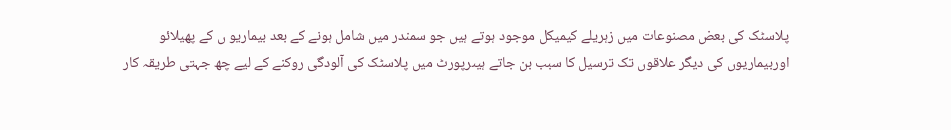پلاسٹک کی بعض مصنوعات میں زہریلے کیمیکل موجود ہوتے ہیں جو سمندر میں شامل ہونے کے بعد بیماریو ں کے پھیلائو اوربیماریوں کی دیگر علاقوں تک ترسیل کا سبب بن جاتے ہیںرپورٹ میں پلاسٹک کی آلودگی روکنے کے لیے چھ جہتی طریقہ کار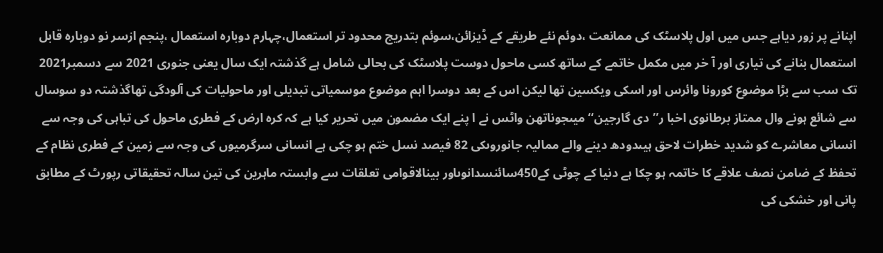اپنانے پر زور دیاہے جس میں اول پلاسٹک کی ممانعت ،دوئم نئے طریقے کے ڈیزائن،سوئم بتدریج محدود تر استعمال،چہارم دوبارہ استعمال ،پنجم ازسر نو دوبارہ قابل استعمال بنانے کی تیاری اور آ خر میں مکمل خاتمے کے ساتھ کسی ماحول دوست پلاسٹک کی بحالی شامل ہے گذشتہ ایک سال یعنی جنوری 2021 سے دسمبر2021 تک سب سے بڑا موضوع کورونا وائرس اور اسکی ویکسین تھا لیکن اس کے بعد دوسرا اہم موضوع موسمیاتی تبدیلی اور ماحولیات کی آلودگی تھاگذشتہ دو سوسال سے شائع ہونے وال ممتاز برطانوی اخبا ر’’ دی گارجین‘‘ میںجوناتھن واٹس نے ا پنے ایک مضمون میں تحریر کیا ہے کہ کرہ ارض کے فطری ماحول کی تباہی کی وجہ سے انسانی معاشرے کو شدید خطرات لاحق ہیںدودھ دینے والے ممالیہ جانوروںکی 82 فیصد نسل ختم ہو چکی ہے انسانی سرگرمیوں کی وجہ سے زمین کے فطری نظام کے تحفظ کے ضامن نصف علاقے کا خاتمہ ہو چکا ہے دنیا کے چوٹی کے450سائنسدانوںاور بینالاقوامی تعلقات سے وابستہ ماہرین کی تین سالہ تحقیقاتی رپورٹ کے مطابق پانی اور خشکی کی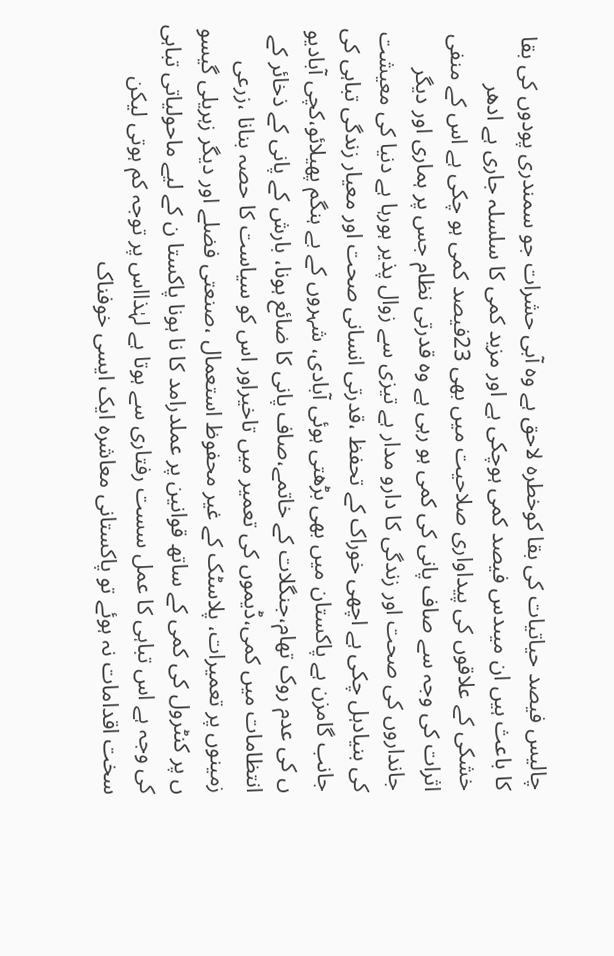چالیس فیصد حیاتیات کی بقا کوخطرہ لاحق ہے وہ آبی حشرات جو سمندری پودوں کی بقا کا باعث ہیں ان میںدس فیصد کمی ہوچکی ہے اور مزید کمی کا سلسلہ جاری ہے ادھر خشکی کے علاقوں کی پیداواری صلاحیت میں بھی 23فیصد کمی ہو چکی ہے اس کے منفی اثرات کی وجہ سے صاف پانی کی کمی ہو رہی ہے وہ قدرتی نظام جس پر ہماری اور دیگر جانداروں کی صحت اور زندگی کا دارو مدار ہے تیزی سے زوال پذیر ہورہا ہے دنیا کی معیشت کی بنیادہل چکی ہے اچھی خوراک کے تحفظ ،قدرتی انسانی صحت اور معیار زندگی تباہی کی جانب گامزن ہے پاکستان میں بھی بڑھتی ہوئی آبادی، شہروں کے بے ہنگم پھیلائو،کچی آبادیو ں کی عدم روک تھام،جنگلات کے خاتمے،صاف پانی کا ضائع ہونا، بارش کے پانی کے ذخائر کے انتظامات میں کمی،ڈیموں کی تعمیر میں تاخیراور اس کو سیاست کا حصہ بنانا ،زرعی زمینوں پر تعمیرات، پلاسٹک کے غیر محفوظ استعمال ،صنعتی فضلے اور دیگر زہریلی گیسو ں پر کنٹرول کی کمی کے ساتھ قوانین پر عملدرامد کا نا ہونا پاکستا ن کے لیے ماحولیاتی تباہی کی وجہ ہے اس تباہی کا عمل سست رفتاری سے ہوتا ہے لہٰذااس پر توجہ کم ہوتی لیکن سخت اقدامات نہ ہوئے تو پاکستانی معاشرہ ایک ایسی خوفناک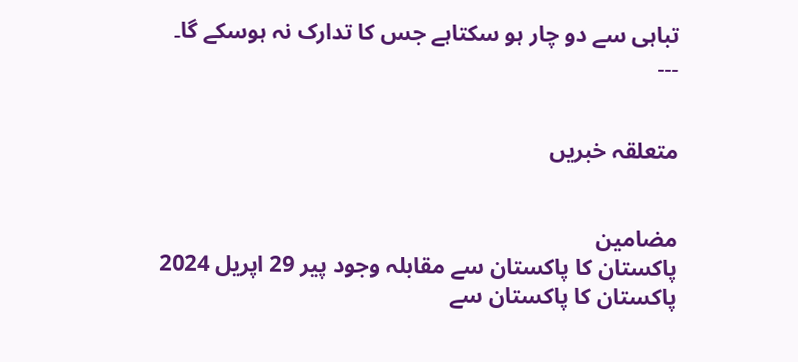تباہی سے دو چار ہو سکتاہے جس کا تدارک نہ ہوسکے گا۔
۔۔۔


متعلقہ خبریں


مضامین
پاکستان کا پاکستان سے مقابلہ وجود پیر 29 اپریل 2024
پاکستان کا پاکستان سے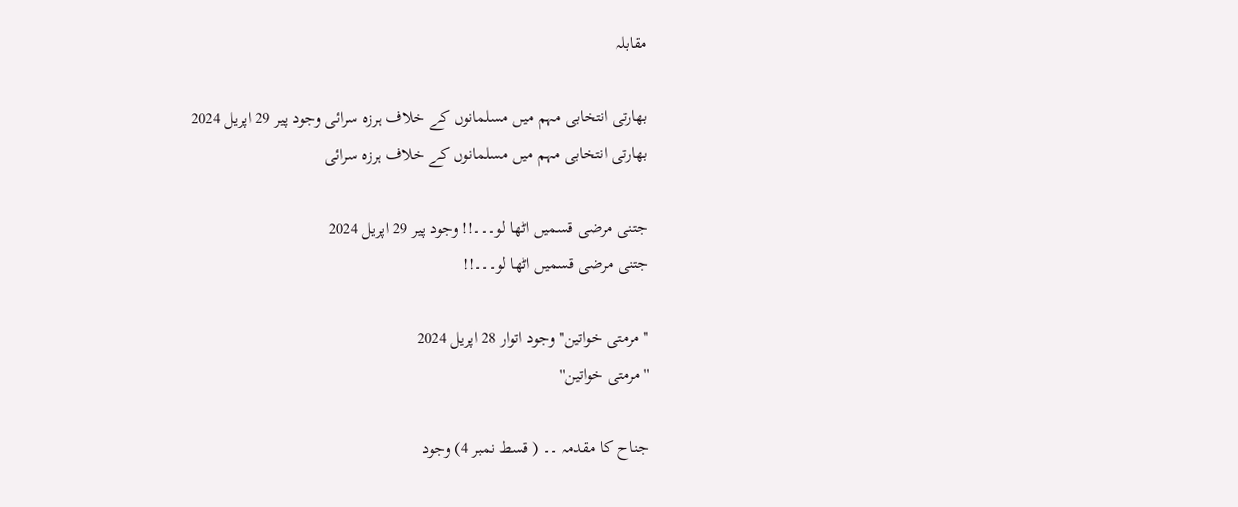مقابلہ

بھارتی انتخابی مہم میں مسلمانوں کے خلاف ہرزہ سرائی وجود پیر 29 اپریل 2024
بھارتی انتخابی مہم میں مسلمانوں کے خلاف ہرزہ سرائی

جتنی مرضی قسمیں اٹھا لو۔۔۔!! وجود پیر 29 اپریل 2024
جتنی مرضی قسمیں اٹھا لو۔۔۔!!

''مرمتی خواتین'' وجود اتوار 28 اپریل 2024
''مرمتی خواتین''

جناح کا مقدمہ ۔۔ ( قسط نمبر 4) وجود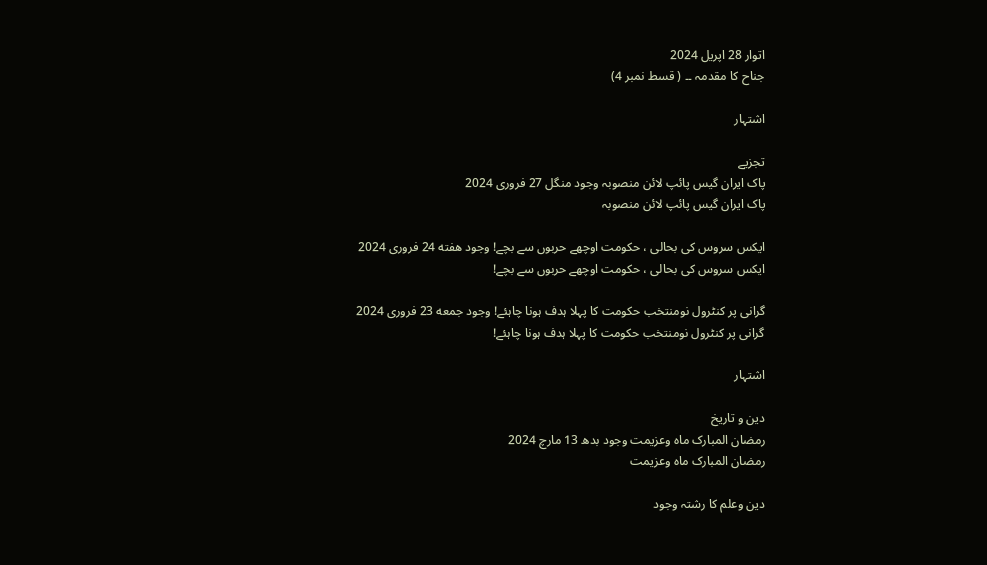اتوار 28 اپریل 2024
جناح کا مقدمہ ۔۔ ( قسط نمبر 4)

اشتہار

تجزیے
پاک ایران گیس پائپ لائن منصوبہ وجود منگل 27 فروری 2024
پاک ایران گیس پائپ لائن منصوبہ

ایکس سروس کی بحالی ، حکومت اوچھے حربوں سے بچے! وجود هفته 24 فروری 2024
ایکس سروس کی بحالی ، حکومت اوچھے حربوں سے بچے!

گرانی پر کنٹرول نومنتخب حکومت کا پہلا ہدف ہونا چاہئے! وجود جمعه 23 فروری 2024
گرانی پر کنٹرول نومنتخب حکومت کا پہلا ہدف ہونا چاہئے!

اشتہار

دین و تاریخ
رمضان المبارک ماہ وعزیمت وجود بدھ 13 مارچ 2024
رمضان المبارک ماہ وعزیمت

دین وعلم کا رشتہ وجود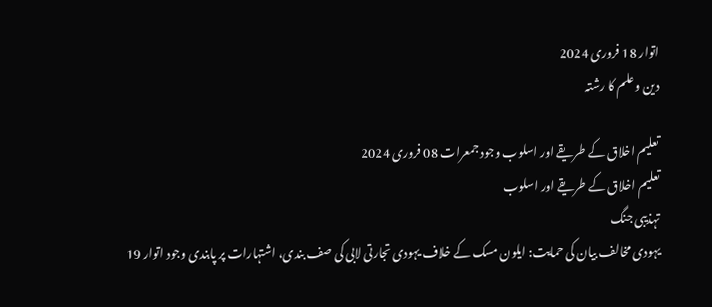اتوار 18 فروری 2024
دین وعلم کا رشتہ

تعلیم اخلاق کے طریقے اور اسلوب وجود جمعرات 08 فروری 2024
تعلیم اخلاق کے طریقے اور اسلوب
تہذیبی جنگ
یہودی مخالف بیان کی حمایت: ایلون مسک کے خلاف یہودی تجارتی لابی کی صف بندی، اشتہارات پر پابندی وجود اتوار 19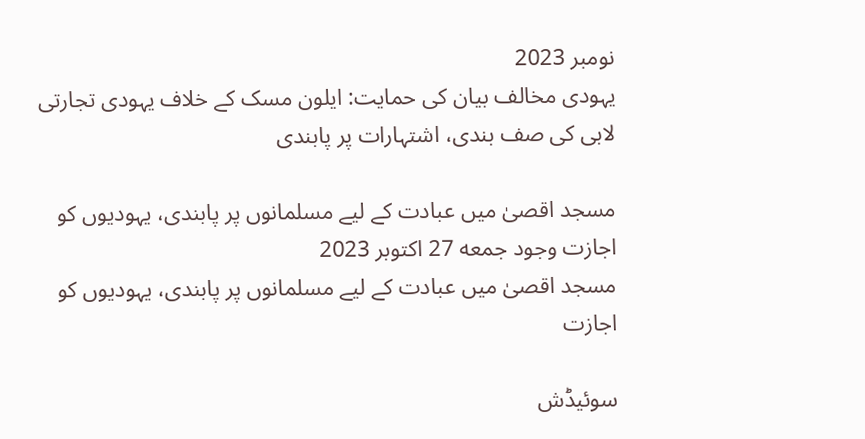نومبر 2023
یہودی مخالف بیان کی حمایت: ایلون مسک کے خلاف یہودی تجارتی لابی کی صف بندی، اشتہارات پر پابندی

مسجد اقصیٰ میں عبادت کے لیے مسلمانوں پر پابندی، یہودیوں کو اجازت وجود جمعه 27 اکتوبر 2023
مسجد اقصیٰ میں عبادت کے لیے مسلمانوں پر پابندی، یہودیوں کو اجازت

سوئیڈش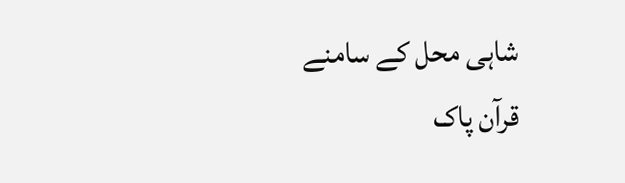شاہی محل کے سامنے قرآن پاک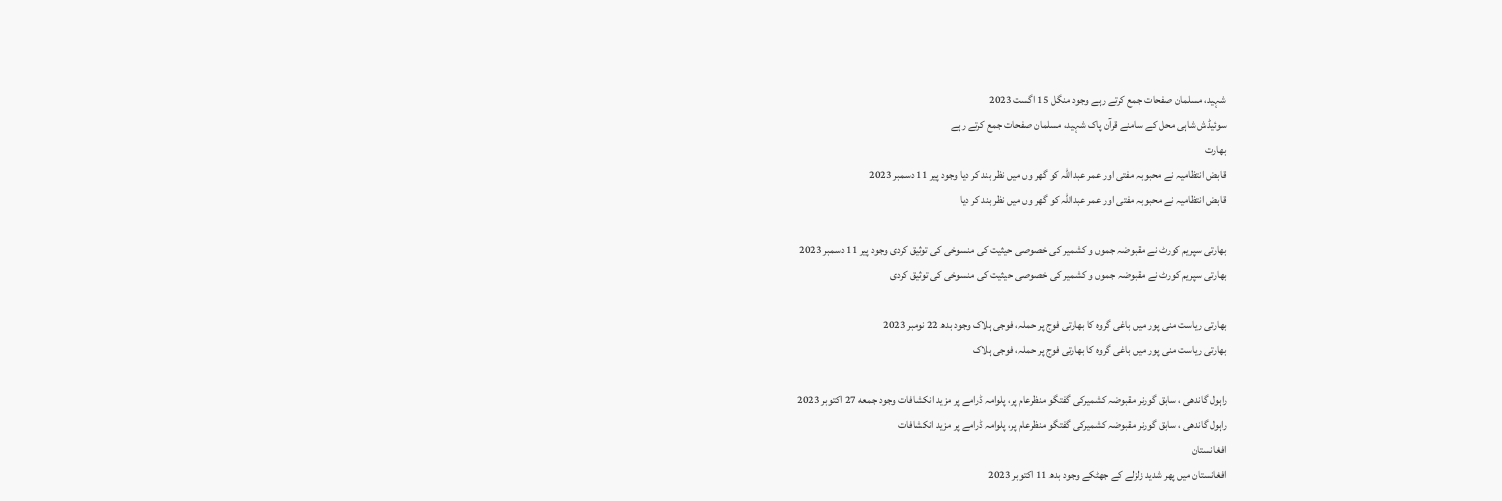شہید، مسلمان صفحات جمع کرتے رہے وجود منگل 15 اگست 2023
سوئیڈش شاہی محل کے سامنے قرآن پاک شہید، مسلمان صفحات جمع کرتے رہے
بھارت
قابض انتظامیہ نے محبوبہ مفتی اور عمر عبداللہ کو گھر وں میں نظر بند کر دیا وجود پیر 11 دسمبر 2023
قابض انتظامیہ نے محبوبہ مفتی اور عمر عبداللہ کو گھر وں میں نظر بند کر دیا

بھارتی سپریم کورٹ نے مقبوضہ جموں و کشمیر کی خصوصی حیثیت کی منسوخی کی توثیق کردی وجود پیر 11 دسمبر 2023
بھارتی سپریم کورٹ نے مقبوضہ جموں و کشمیر کی خصوصی حیثیت کی منسوخی کی توثیق کردی

بھارتی ریاست منی پور میں باغی گروہ کا بھارتی فوج پر حملہ، فوجی ہلاک وجود بدھ 22 نومبر 2023
بھارتی ریاست منی پور میں باغی گروہ کا بھارتی فوج پر حملہ، فوجی ہلاک

راہول گاندھی ، سابق گورنر مقبوضہ کشمیرکی گفتگو منظرعام پر، پلوامہ ڈرامے پر مزید انکشافات وجود جمعه 27 اکتوبر 2023
راہول گاندھی ، سابق گورنر مقبوضہ کشمیرکی گفتگو منظرعام پر، پلوامہ ڈرامے پر مزید انکشافات
افغانستان
افغانستان میں پھر شدید زلزلے کے جھٹکے وجود بدھ 11 اکتوبر 2023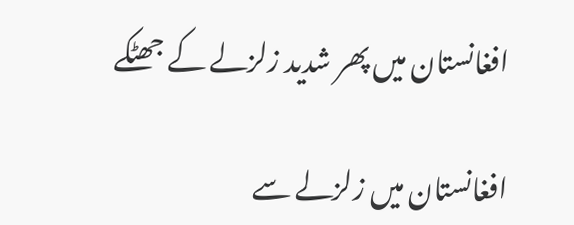افغانستان میں پھر شدید زلزلے کے جھٹکے

افغانستان میں زلزلے سے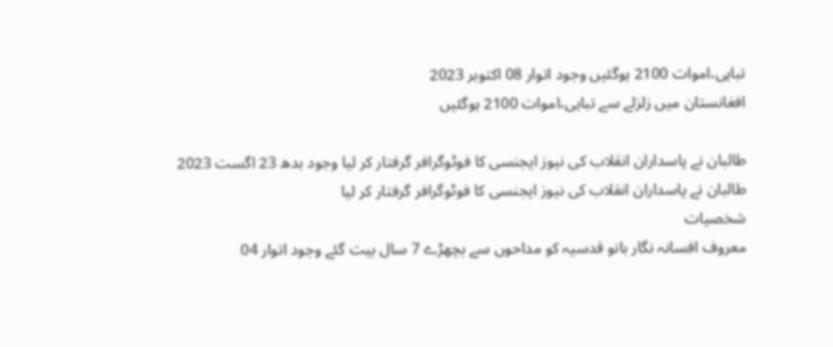تباہی،اموات 2100 ہوگئیں وجود اتوار 08 اکتوبر 2023
افغانستان میں زلزلے سے تباہی،اموات 2100 ہوگئیں

طالبان نے پاسداران انقلاب کی نیوز ایجنسی کا فوٹوگرافر گرفتار کر لیا وجود بدھ 23 اگست 2023
طالبان نے پاسداران انقلاب کی نیوز ایجنسی کا فوٹوگرافر گرفتار کر لیا
شخصیات
معروف افسانہ نگار بانو قدسیہ کو مداحوں سے بچھڑے 7 سال بیت گئے وجود اتوار 04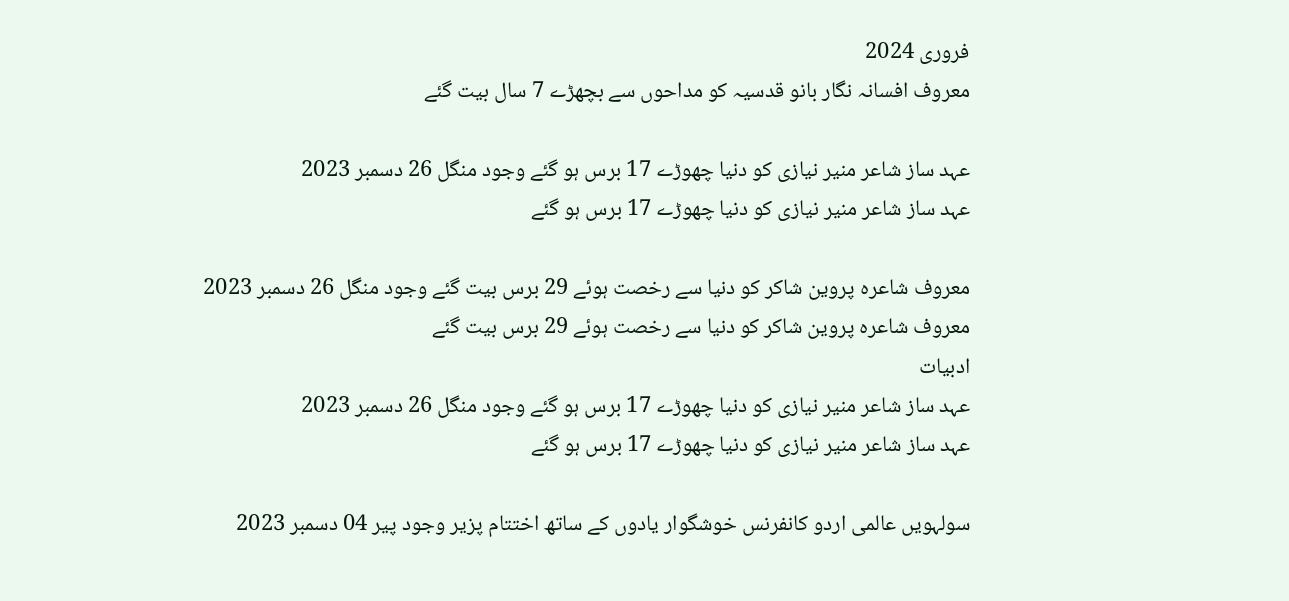فروری 2024
معروف افسانہ نگار بانو قدسیہ کو مداحوں سے بچھڑے 7 سال بیت گئے

عہد ساز شاعر منیر نیازی کو دنیا چھوڑے 17 برس ہو گئے وجود منگل 26 دسمبر 2023
عہد ساز شاعر منیر نیازی کو دنیا چھوڑے 17 برس ہو گئے

معروف شاعرہ پروین شاکر کو دنیا سے رخصت ہوئے 29 برس بیت گئے وجود منگل 26 دسمبر 2023
معروف شاعرہ پروین شاکر کو دنیا سے رخصت ہوئے 29 برس بیت گئے
ادبیات
عہد ساز شاعر منیر نیازی کو دنیا چھوڑے 17 برس ہو گئے وجود منگل 26 دسمبر 2023
عہد ساز شاعر منیر نیازی کو دنیا چھوڑے 17 برس ہو گئے

سولہویں عالمی اردو کانفرنس خوشگوار یادوں کے ساتھ اختتام پزیر وجود پیر 04 دسمبر 2023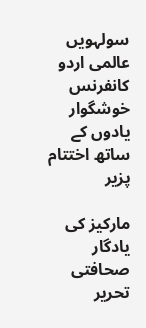سولہویں عالمی اردو کانفرنس خوشگوار یادوں کے ساتھ اختتام پزیر

مارکیز کی یادگار صحافتی تحریر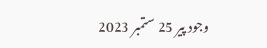وجود پیر 25 ستمبر 2023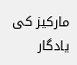مارکیز کی یادگار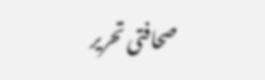صحافتی تحریر